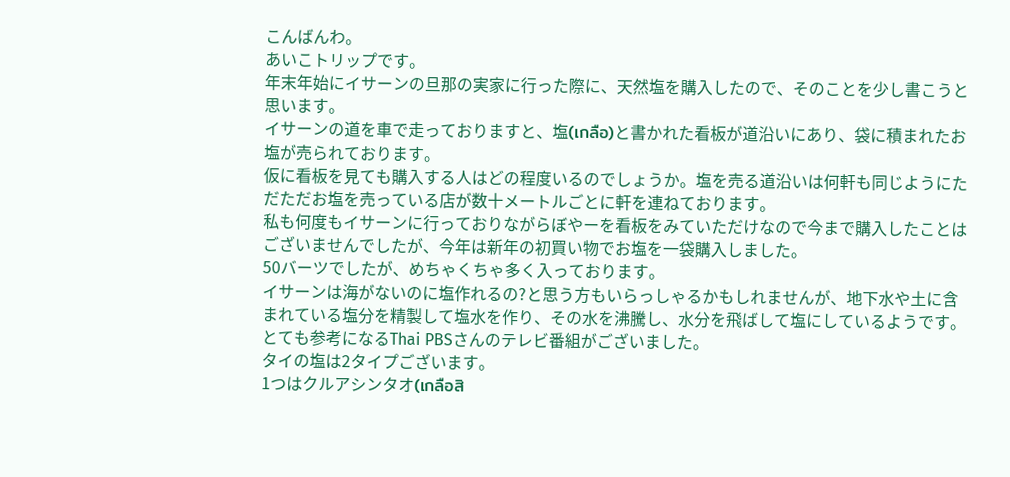こんばんわ。
あいこトリップです。
年末年始にイサーンの旦那の実家に行った際に、天然塩を購入したので、そのことを少し書こうと思います。
イサーンの道を車で走っておりますと、塩(เกลือ)と書かれた看板が道沿いにあり、袋に積まれたお塩が売られております。
仮に看板を見ても購入する人はどの程度いるのでしょうか。塩を売る道沿いは何軒も同じようにただただお塩を売っている店が数十メートルごとに軒を連ねております。
私も何度もイサーンに行っておりながらぼやーを看板をみていただけなので今まで購入したことはございませんでしたが、今年は新年の初買い物でお塩を一袋購入しました。
50バーツでしたが、めちゃくちゃ多く入っております。
イサーンは海がないのに塩作れるの?と思う方もいらっしゃるかもしれませんが、地下水や土に含まれている塩分を精製して塩水を作り、その水を沸騰し、水分を飛ばして塩にしているようです。
とても参考になるThai PBSさんのテレビ番組がございました。
タイの塩は2タイプございます。
1つはクルアシンタオ(เกลือสิ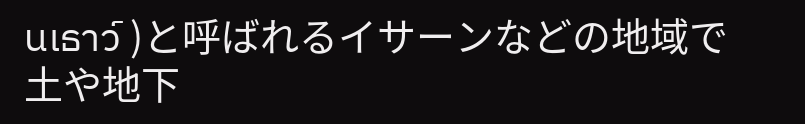นเธาว์ )と呼ばれるイサーンなどの地域で土や地下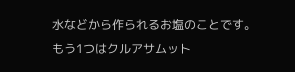水などから作られるお塩のことです。
もう1つはクルアサムット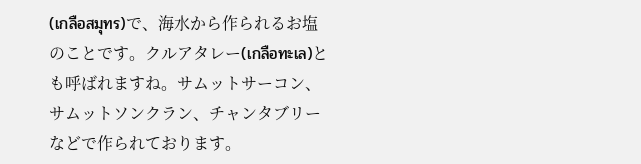(เกลือสมุทร)で、海水から作られるお塩のことです。クルアタレー(เกลือทะเล)とも呼ばれますね。サムットサーコン、サムットソンクラン、チャンタブリーなどで作られております。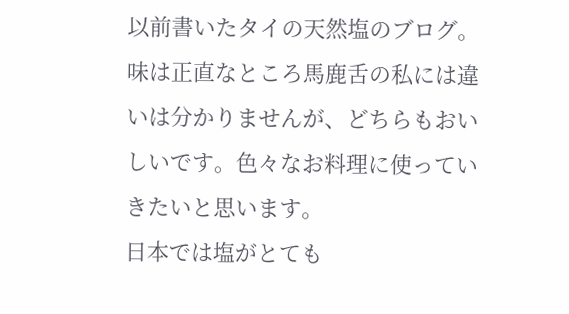以前書いたタイの天然塩のブログ。
味は正直なところ馬鹿舌の私には違いは分かりませんが、どちらもおいしいです。色々なお料理に使っていきたいと思います。
日本では塩がとても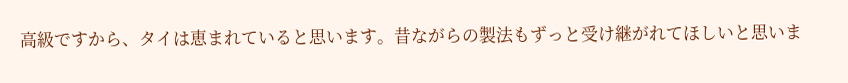高級ですから、タイは恵まれていると思います。昔ながらの製法もずっと受け継がれてほしいと思いま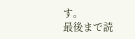す。
最後まで読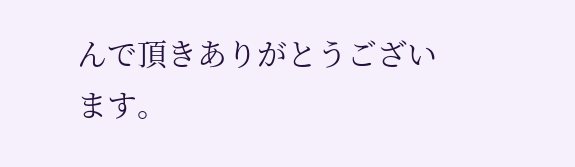んで頂きありがとうございます。